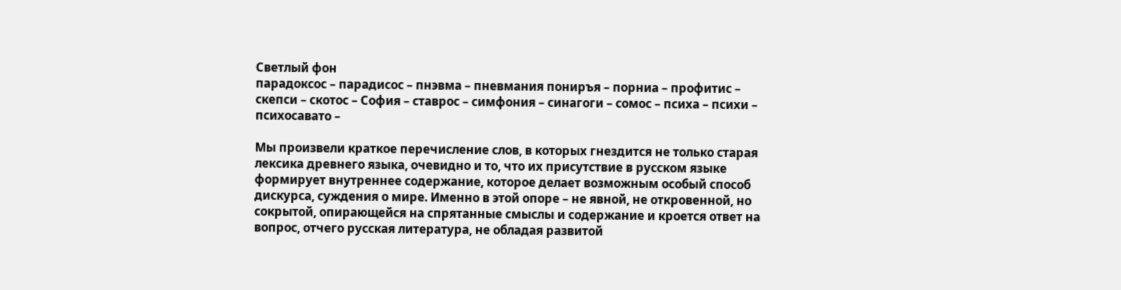Светлый фон
парадоксос – парадисос – пнэвма – пневмания пониръя – порниа – профитис – скепси – скотос – София – ставрос – симфония – синагоги – сомос – психа – психи – психосавато –

Мы произвели краткое перечисление слов, в которых гнездится не только старая лексика древнего языка, очевидно и то, что их присутствие в русском языке формирует внутреннее содержание, которое делает возможным особый способ дискурса, суждения о мире. Именно в этой опоре – не явной, не откровенной, но сокрытой, опирающейся на спрятанные смыслы и содержание и кроется ответ на вопрос, отчего русская литература, не обладая развитой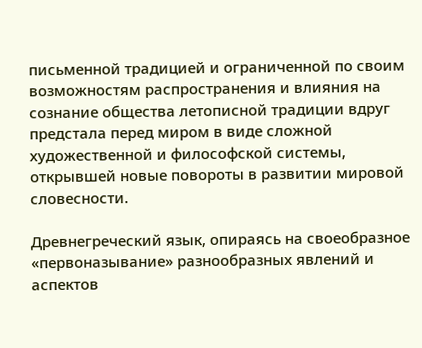письменной традицией и ограниченной по своим возможностям распространения и влияния на сознание общества летописной традиции вдруг предстала перед миром в виде сложной художественной и философской системы, открывшей новые повороты в развитии мировой словесности.

Древнегреческий язык, опираясь на своеобразное «первоназывание» разнообразных явлений и аспектов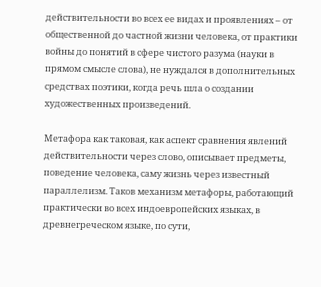действительности во всех ее видах и проявлениях – от общественной до частной жизни человека, от практики войны до понятий в сфере чистого разума (науки в прямом смысле слова), не нуждался в дополнительных средствах поэтики, когда речь шла о создании художественных произведений.

Метафора как таковая, как аспект сравнения явлений действительности через слово, описывает предметы, поведение человека, саму жизнь через известный параллелизм. Таков механизм метафоры, работающий практически во всех индоевропейских языках, в древнегреческом языке, по сути,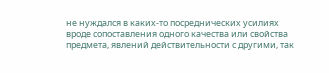не нуждался в каких-то посреднических усилиях вроде сопоставления одного качества или свойства предмета, явлений действительности с другими, так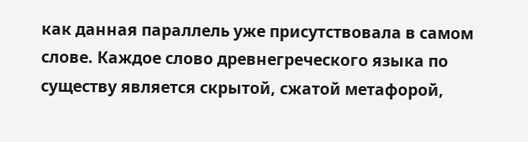как данная параллель уже присутствовала в самом слове. Каждое слово древнегреческого языка по существу является скрытой, сжатой метафорой,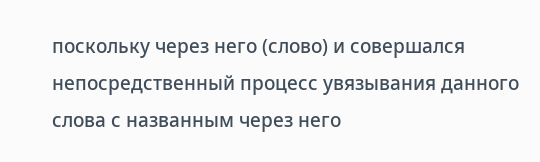поскольку через него (слово) и совершался непосредственный процесс увязывания данного слова с названным через него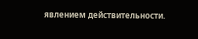явлением действительности.